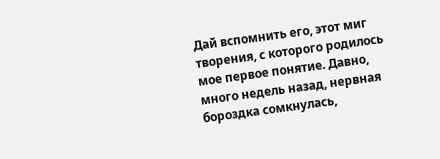Дай вспомнить его, этот миг творения, с которого родилось мое первое понятие. Давно, много недель назад, нервная бороздка сомкнулась,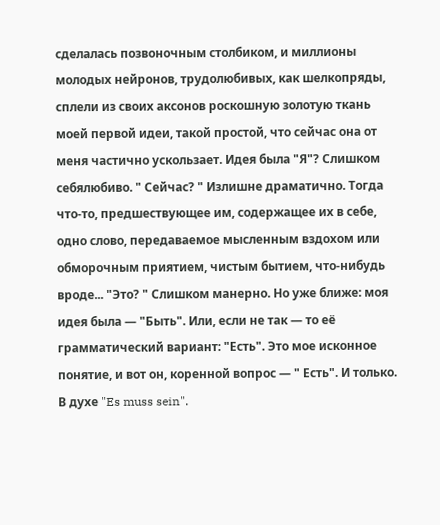сделалась позвоночным столбиком, и миллионы молодых нейронов, трудолюбивых, как шелкопряды, сплели из своих аксонов роскошную золотую ткань моей первой идеи, такой простой, что сейчас она от меня частично ускользает. Идея была "Я"? Слишком себялюбиво. " Сейчас? " Излишне драматично. Тогда что-то, предшествующее им, содержащее их в себе, одно слово, передаваемое мысленным вздохом или обморочным приятием, чистым бытием, что-нибудь вроде... "Это? " Слишком манерно. Но уже ближе: моя идея была — "Быть". Или, если не так — то её грамматический вариант: "Есть". Это мое исконное понятие, и вот он, коренной вопрос — " Есть". И только. В духе "Es muss sein".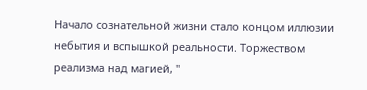Начало сознательной жизни стало концом иллюзии небытия и вспышкой реальности. Торжеством реализма над магией, "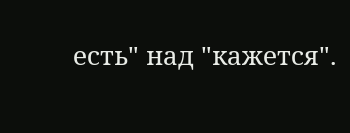есть" над "кажется".